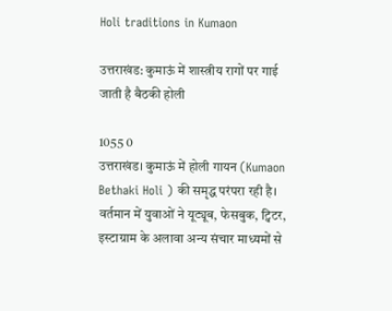Holi traditions in Kumaon

उत्तराखंड: कुमाऊं में शास्त्रीय रागों पर गाई जाती है बैठकी होली

1055 0
उत्तराखंड। कुमाऊं में होली गायन (Kumaon Bethaki Holi ) की समृद्ध परंपरा रही है। वर्तमान में युवाओं ने यूट्यूब, फेसबुक, ट्विटर, इस्टाग्राम के अलावा अन्य संचार माध्यमों से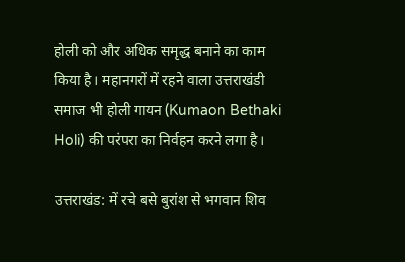होली को और अधिक समृद्ध बनाने का काम किया है। महानगरों में रहने वाला उत्तराखंडी समाज भी होली गायन (Kumaon Bethaki Holi) की परंपरा का निर्वहन करने लगा है।

उत्तराखंड: में रचे बसे बुरांश से भगवान शिव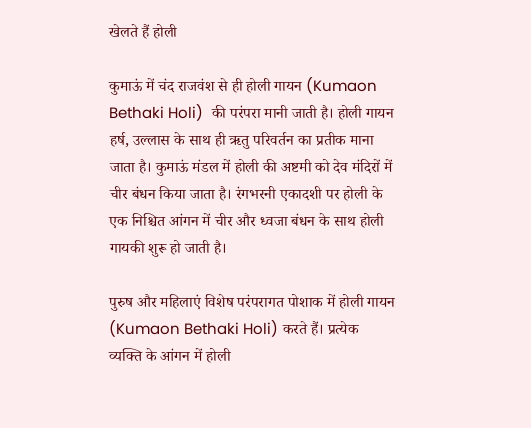खेलते हैं होली

कुमाऊं में चंद राजवंश से ही होली गायन (Kumaon Bethaki Holi)  की परंपरा मानी जाती है। होली गायन हर्ष, उल्लास के साथ ही ऋतु परिवर्तन का प्रतीक माना जाता है। कुमाऊं मंडल में होली की अष्टमी को देव मंदिरों में चीर बंधन किया जाता है। रंगभरनी एकादशी पर होली के एक निश्चित आंगन में चीर और ध्वजा बंधन के साथ होली गायकी शुरू हो जाती है।

पुरुष और महिलाएं विशेष परंपरागत पोशाक में होली गायन (Kumaon Bethaki Holi) करते हैं। प्रत्येक व्यक्ति के आंगन में होली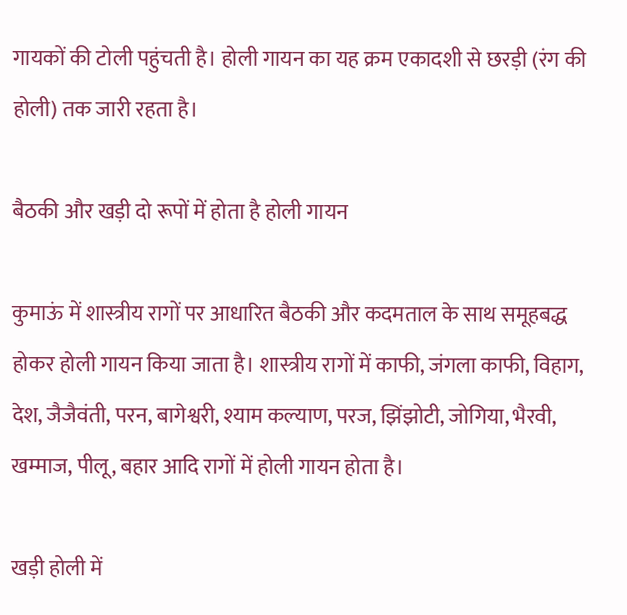गायकों की टोली पहुंचती है। होली गायन का यह क्रम एकादशी से छरड़ी (रंग की होली) तक जारी रहता है।

बैठकी और खड़ी दो रूपों में होता है होली गायन

कुमाऊं में शास्त्रीय रागों पर आधारित बैठकी और कदमताल के साथ समूहबद्ध होकर होली गायन किया जाता है। शास्त्रीय रागों में काफी, जंगला काफी, विहाग, देश, जैजैवंती, परन, बागेश्वरी, श्याम कल्याण, परज, झिंझोटी, जोगिया, भैरवी, खम्माज, पीलू, बहार आदि रागों में होली गायन होता है।

खड़ी होली में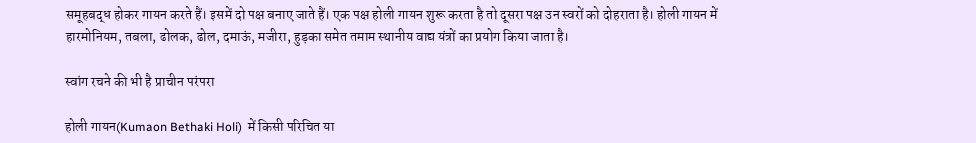समूहबद्ध होकर गायन करते हैं। इसमें दो पक्ष बनाए जाते हैं। एक पक्ष होली गायन शुरू करता है तो दूसरा पक्ष उन स्वरों को दोहराता है। होली गायन में हारमोनियम, तबला, ढोलक, ढोल, दमाऊं, मजीरा, हुड़का समेत तमाम स्थानीय वाद्य यंत्रों का प्रयोग किया जाता है।

स्वांग रचने की भी है प्राचीन परंपरा

होली गायन(Kumaon Bethaki Holi)  में किसी परिचित या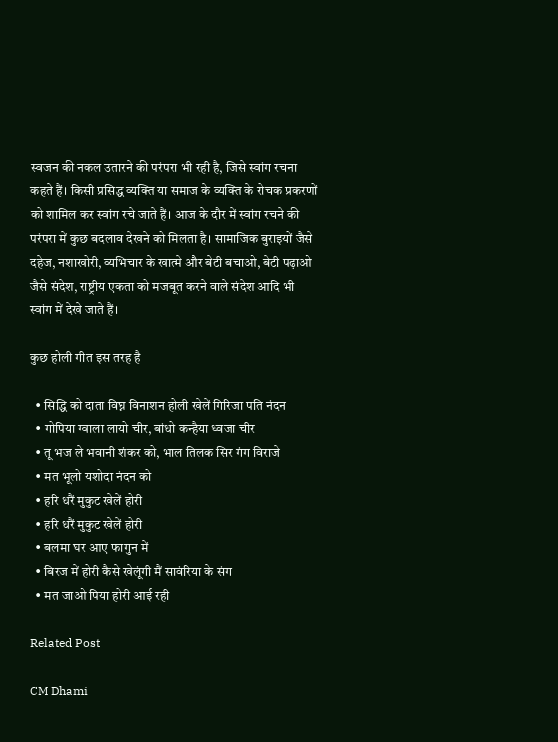स्वजन की नकल उतारने की परंपरा भी रही है, जिसे स्वांग रचना कहते हैं। किसी प्रसिद्ध व्यक्ति या समाज के व्यक्ति के रोचक प्रकरणों को शामिल कर स्वांग रचे जाते हैं। आज के दौर में स्वांग रचने की परंपरा में कुछ बदलाव देखने को मिलता है। सामाजिक बुराइयों जैसे दहेज, नशाखोरी, व्यभिचार के खात्मे और बेटी बचाओ, बेटी पढ़ाओ जैसे संदेश, राष्ट्रीय एकता को मजबूत करने वाले संदेश आदि भी स्वांग में देखे जाते हैं।

कुछ होली गीत इस तरह है

  • सिद्धि को दाता विघ्न विनाशन होली खेलें गिरिजा पति नंदन
  • गोपिया ग्वाला लायो चीर, बांधो कन्हैया ध्वजा चीर
  • तू भज ले भवानी शंकर को, भाल तिलक सिर गंग विराजे
  • मत भूलो यशोदा नंदन को
  • हरि धरैं मुकुट खेलें होरी
  • हरि धरैं मुकुट खेलें होरी
  • बलमा घर आए फागुन में
  • बिरज में होरी कैसे खेलूंगी मैं सावंरिया के संग
  • मत जाओ पिया होरी आई रही

Related Post

CM Dhami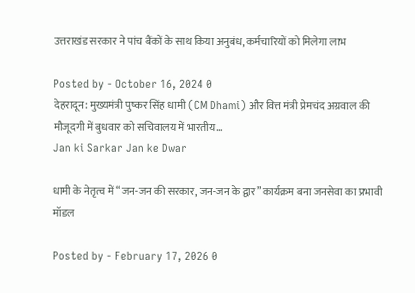उत्तराखंड सरकार ने पांच बैंकों के साथ किया अनुबंध, कर्मचारियों को मिलेगा लाभ

Posted by - October 16, 2024 0
देहरादून: मुख्यमंत्री पुष्कर सिंह धामी (CM Dhami) और वित्त मंत्री प्रेमचंद अग्रवाल की मौजूदगी में बुधवार को सचिवालय में भारतीय…
Jan ki Sarkar Jan ke Dwar

धामी के नेतृत्व में “जन-जन की सरकार, जन-जन के द्वार” कार्यक्रम बना जनसेवा का प्रभावी मॉडल

Posted by - February 17, 2026 0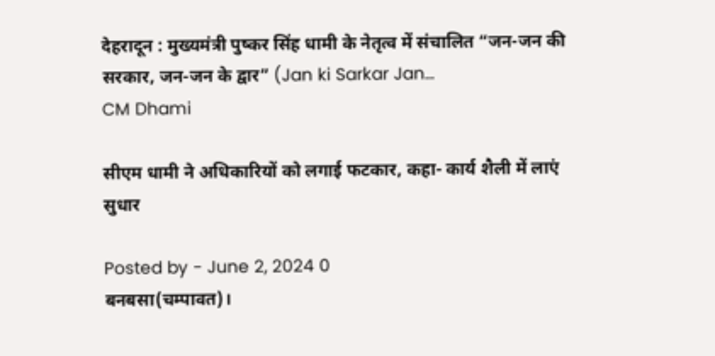देहरादून : मुख्यमंत्री पुष्कर सिंह धामी के नेतृत्व में संचालित “जन-जन की सरकार, जन-जन के द्वार” (Jan ki Sarkar Jan…
CM Dhami

सीएम धामी ने अधिकारियों को लगाई फटकार, कहा- कार्य शैली में लाएं सुधार

Posted by - June 2, 2024 0
बनबसा(चम्पावत)।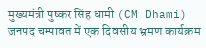मुख्यमंत्री पुष्कर सिंह धामी (CM Dhami) जनपद चम्पावत में एक दिवसीय भ्रमण कार्यक्रम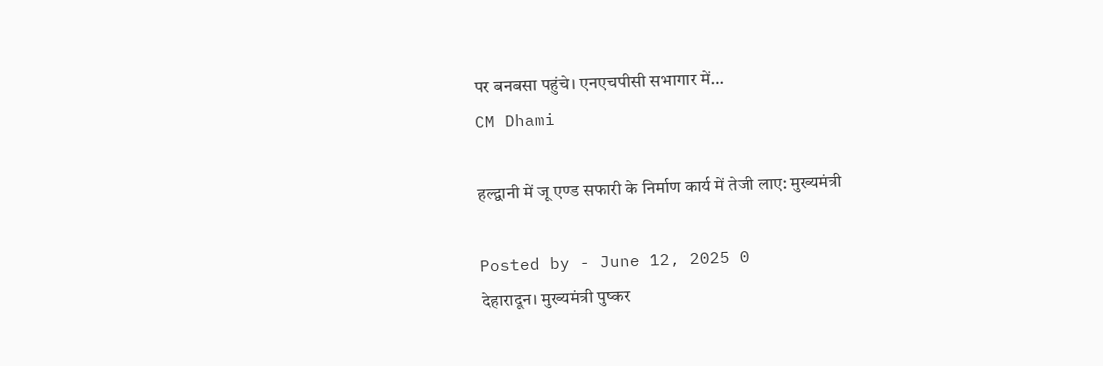पर बनबसा पहुंचे। एनएचपीसी सभागार में…
CM Dhami

हल्द्वानी में जू एण्ड सफारी के निर्माण कार्य में तेजी लाए: मुख्यमंत्री

Posted by - June 12, 2025 0
देहारादून। मुख्यमंत्री पुष्कर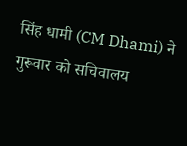सिंह धामी (CM Dhami) ने गुरूवार को सचिवालय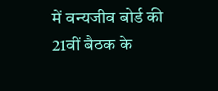में वन्यजीव बोर्ड की 21वीं बैठक के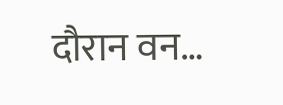दौरान वन…